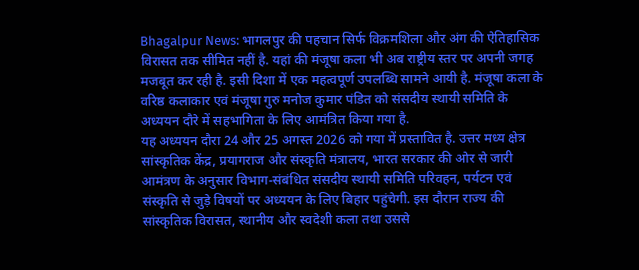Bhagalpur News: भागलपुर की पहचान सिर्फ विक्रमशिला और अंग की ऐतिहासिक विरासत तक सीमित नहीं है. यहां की मंजूषा कला भी अब राष्ट्रीय स्तर पर अपनी जगह मजबूत कर रही है. इसी दिशा में एक महत्वपूर्ण उपलब्धि सामने आयी है. मंजूषा कला के वरिष्ठ कलाकार एवं मंजूषा गुरु मनोज कुमार पंडित को संसदीय स्थायी समिति के अध्ययन दौरे में सहभागिता के लिए आमंत्रित किया गया है.
यह अध्ययन दौरा 24 और 25 अगस्त 2026 को गया में प्रस्तावित है. उत्तर मध्य क्षेत्र सांस्कृतिक केंद्र, प्रयागराज और संस्कृति मंत्रालय, भारत सरकार की ओर से जारी आमंत्रण के अनुसार विभाग-संबंधित संसदीय स्थायी समिति परिवहन, पर्यटन एवं संस्कृति से जुड़े विषयों पर अध्ययन के लिए बिहार पहुंचेगी. इस दौरान राज्य की सांस्कृतिक विरासत, स्थानीय और स्वदेशी कला तथा उससे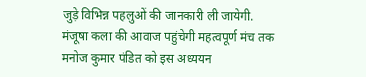जुड़े विभिन्न पहलुओं की जानकारी ली जायेगी.
मंजूषा कला की आवाज पहुंचेगी महत्वपूर्ण मंच तक
मनोज कुमार पंडित को इस अध्ययन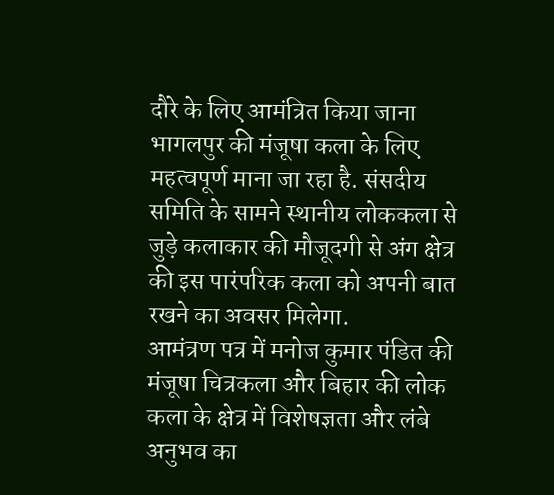दौरे के लिए आमंत्रित किया जाना भागलपुर की मंजूषा कला के लिए महत्वपूर्ण माना जा रहा है. संसदीय समिति के सामने स्थानीय लोककला से जुड़े कलाकार की मौजूदगी से अंग क्षेत्र की इस पारंपरिक कला को अपनी बात रखने का अवसर मिलेगा.
आमंत्रण पत्र में मनोज कुमार पंडित की मंजूषा चित्रकला और बिहार की लोक कला के क्षेत्र में विशेषज्ञता और लंबे अनुभव का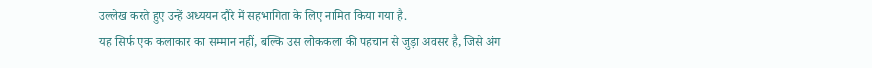उल्लेख करते हुए उन्हें अध्ययन दौरे में सहभागिता के लिए नामित किया गया है.
यह सिर्फ एक कलाकार का सम्मान नहीं, बल्कि उस लोककला की पहचान से जुड़ा अवसर है, जिसे अंग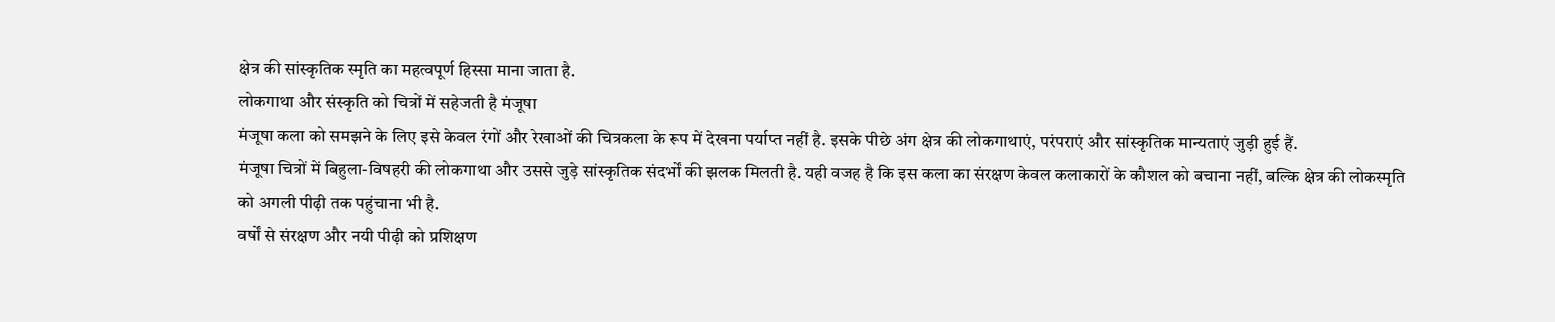क्षेत्र की सांस्कृतिक स्मृति का महत्वपूर्ण हिस्सा माना जाता है.
लोकगाथा और संस्कृति को चित्रों में सहेजती है मंजूषा
मंजूषा कला को समझने के लिए इसे केवल रंगों और रेखाओं की चित्रकला के रूप में देखना पर्याप्त नहीं है. इसके पीछे अंग क्षेत्र की लोकगाथाएं, परंपराएं और सांस्कृतिक मान्यताएं जुड़ी हुई हैं.
मंजूषा चित्रों में बिहुला-विषहरी की लोकगाथा और उससे जुड़े सांस्कृतिक संदर्भों की झलक मिलती है. यही वजह है कि इस कला का संरक्षण केवल कलाकारों के कौशल को बचाना नहीं, बल्कि क्षेत्र की लोकस्मृति को अगली पीढ़ी तक पहुंचाना भी है.
वर्षों से संरक्षण और नयी पीढ़ी को प्रशिक्षण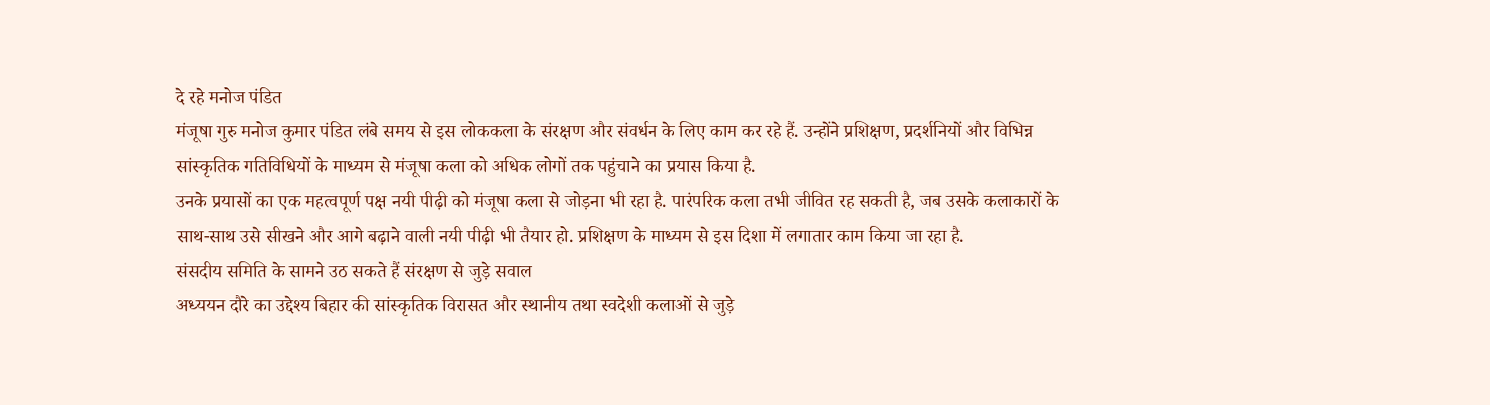दे रहे मनोज पंडित
मंजूषा गुरु मनोज कुमार पंडित लंबे समय से इस लोककला के संरक्षण और संवर्धन के लिए काम कर रहे हैं. उन्होंने प्रशिक्षण, प्रदर्शनियों और विभिन्न सांस्कृतिक गतिविधियों के माध्यम से मंजूषा कला को अधिक लोगों तक पहुंचाने का प्रयास किया है.
उनके प्रयासों का एक महत्वपूर्ण पक्ष नयी पीढ़ी को मंजूषा कला से जोड़ना भी रहा है. पारंपरिक कला तभी जीवित रह सकती है, जब उसके कलाकारों के साथ-साथ उसे सीखने और आगे बढ़ाने वाली नयी पीढ़ी भी तैयार हो. प्रशिक्षण के माध्यम से इस दिशा में लगातार काम किया जा रहा है.
संसदीय समिति के सामने उठ सकते हैं संरक्षण से जुड़े सवाल
अध्ययन दौरे का उद्देश्य बिहार की सांस्कृतिक विरासत और स्थानीय तथा स्वदेशी कलाओं से जुड़े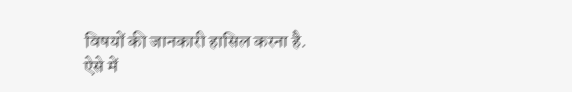विषयों की जानकारी हासिल करना है. ऐसे में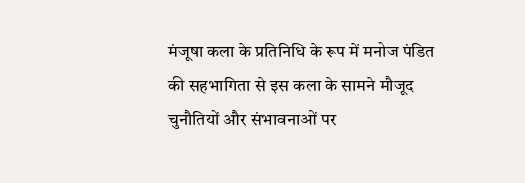मंजूषा कला के प्रतिनिधि के रूप में मनोज पंडित की सहभागिता से इस कला के सामने मौजूद चुनौतियों और संभावनाओं पर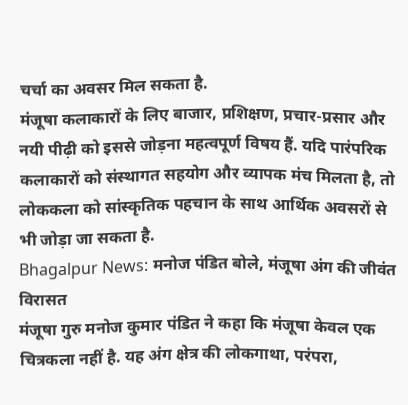चर्चा का अवसर मिल सकता है.
मंजूषा कलाकारों के लिए बाजार, प्रशिक्षण, प्रचार-प्रसार और नयी पीढ़ी को इससे जोड़ना महत्वपूर्ण विषय हैं. यदि पारंपरिक कलाकारों को संस्थागत सहयोग और व्यापक मंच मिलता है, तो लोककला को सांस्कृतिक पहचान के साथ आर्थिक अवसरों से भी जोड़ा जा सकता है.
Bhagalpur News: मनोज पंडित बोले, मंजूषा अंग की जीवंत विरासत
मंजूषा गुरु मनोज कुमार पंडित ने कहा कि मंजूषा केवल एक चित्रकला नहीं है. यह अंग क्षेत्र की लोकगाथा, परंपरा,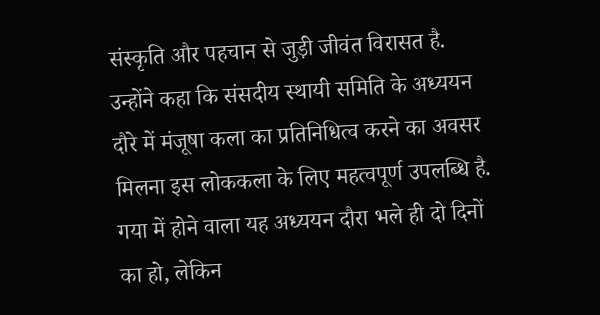संस्कृति और पहचान से जुड़ी जीवंत विरासत है.
उन्होंने कहा कि संसदीय स्थायी समिति के अध्ययन दौरे में मंजूषा कला का प्रतिनिधित्व करने का अवसर मिलना इस लोककला के लिए महत्वपूर्ण उपलब्धि है.
गया में होने वाला यह अध्ययन दौरा भले ही दो दिनों का हो, लेकिन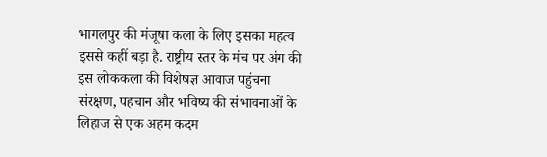भागलपुर की मंजूषा कला के लिए इसका महत्व इससे कहीं बड़ा है. राष्ट्रीय स्तर के मंच पर अंग की इस लोककला की विशेषज्ञ आवाज पहुंचना संरक्षण, पहचान और भविष्य की संभावनाओं के लिहाज से एक अहम कदम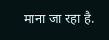माना जा रहा है.